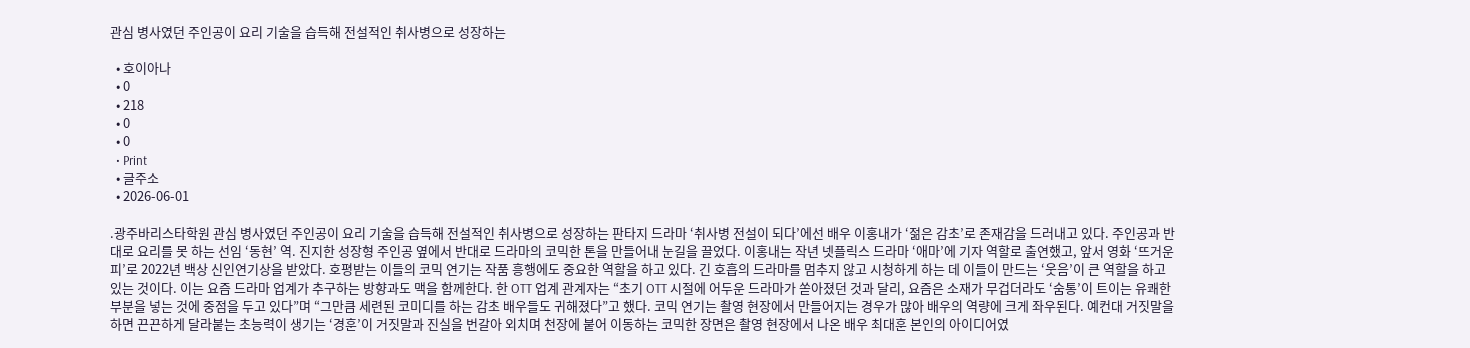관심 병사였던 주인공이 요리 기술을 습득해 전설적인 취사병으로 성장하는

  • 호이아나
  • 0
  • 218
  • 0
  • 0
  • Print
  • 글주소
  • 2026-06-01

.광주바리스타학원 관심 병사였던 주인공이 요리 기술을 습득해 전설적인 취사병으로 성장하는 판타지 드라마 ‘취사병 전설이 되다’에선 배우 이홍내가 ‘젊은 감초’로 존재감을 드러내고 있다. 주인공과 반대로 요리를 못 하는 선임 ‘동현’ 역. 진지한 성장형 주인공 옆에서 반대로 드라마의 코믹한 톤을 만들어내 눈길을 끌었다. 이홍내는 작년 넷플릭스 드라마 ‘애마’에 기자 역할로 출연했고, 앞서 영화 ‘뜨거운 피’로 2022년 백상 신인연기상을 받았다. 호평받는 이들의 코믹 연기는 작품 흥행에도 중요한 역할을 하고 있다. 긴 호흡의 드라마를 멈추지 않고 시청하게 하는 데 이들이 만드는 ‘웃음’이 큰 역할을 하고 있는 것이다. 이는 요즘 드라마 업계가 추구하는 방향과도 맥을 함께한다. 한 OTT 업계 관계자는 “초기 OTT 시절에 어두운 드라마가 쏟아졌던 것과 달리, 요즘은 소재가 무겁더라도 ‘숨통’이 트이는 유쾌한 부분을 넣는 것에 중점을 두고 있다”며 “그만큼 세련된 코미디를 하는 감초 배우들도 귀해졌다”고 했다. 코믹 연기는 촬영 현장에서 만들어지는 경우가 많아 배우의 역량에 크게 좌우된다. 예컨대 거짓말을 하면 끈끈하게 달라붙는 초능력이 생기는 ‘경훈’이 거짓말과 진실을 번갈아 외치며 천장에 붙어 이동하는 코믹한 장면은 촬영 현장에서 나온 배우 최대훈 본인의 아이디어였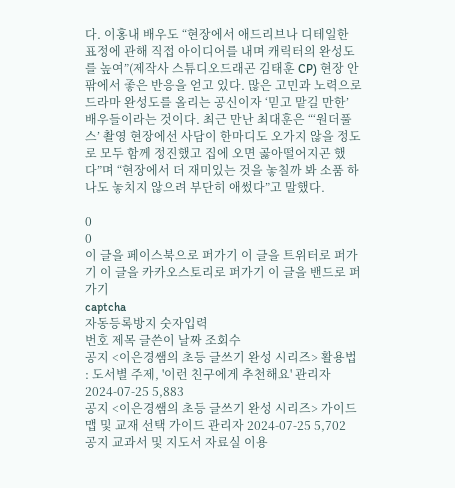다. 이홍내 배우도 “현장에서 애드리브나 디테일한 표정에 관해 직접 아이디어를 내며 캐릭터의 완성도를 높여”(제작사 스튜디오드래곤 김태훈 CP) 현장 안팎에서 좋은 반응을 얻고 있다. 많은 고민과 노력으로 드라마 완성도를 올리는 공신이자 ‘믿고 맡길 만한’ 배우들이라는 것이다. 최근 만난 최대훈은 “‘원더풀스’ 촬영 현장에선 사담이 한마디도 오가지 않을 정도로 모두 함께 정진했고 집에 오면 곯아떨어지곤 했다”며 “현장에서 더 재미있는 것을 놓칠까 봐 소품 하나도 놓치지 않으려 부단히 애썼다”고 말했다.

0
0
이 글을 페이스북으로 퍼가기 이 글을 트위터로 퍼가기 이 글을 카카오스토리로 퍼가기 이 글을 밴드로 퍼가기
captcha
자동등록방지 숫자입력
번호 제목 글쓴이 날짜 조회수
공지 <이은경쌤의 초등 글쓰기 완성 시리즈> 활용법 : 도서별 주제, '이런 친구에게 추천해요' 관리자 2024-07-25 5,883
공지 <이은경쌤의 초등 글쓰기 완성 시리즈> 가이드맵 및 교재 선택 가이드 관리자 2024-07-25 5,702
공지 교과서 및 지도서 자료실 이용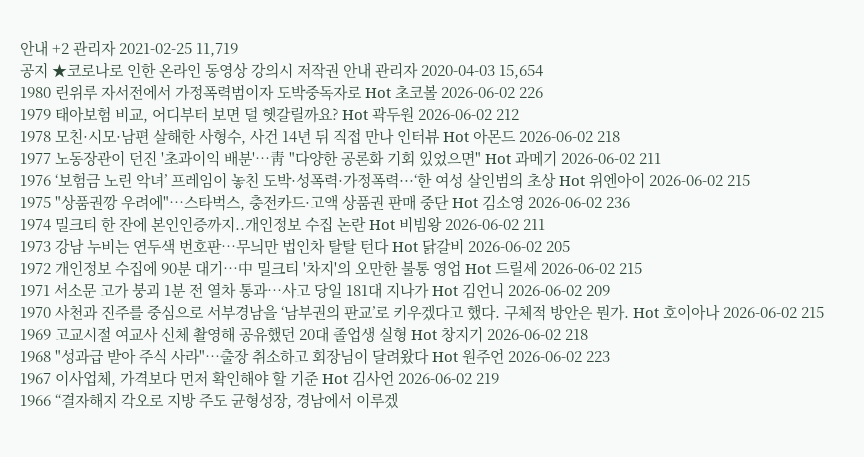안내 +2 관리자 2021-02-25 11,719
공지 ★코로나로 인한 온라인 동영상 강의시 저작권 안내 관리자 2020-04-03 15,654
1980 린위루 자서전에서 가정폭력범이자 도박중독자로 Hot 초코볼 2026-06-02 226
1979 태아보험 비교, 어디부터 보면 덜 헷갈릴까요? Hot 곽두원 2026-06-02 212
1978 모친·시모·남편 살해한 사형수, 사건 14년 뒤 직접 만나 인터뷰 Hot 아몬드 2026-06-02 218
1977 노동장관이 던진 '초과이익 배분'…靑 "다양한 공론화 기회 있었으면" Hot 과메기 2026-06-02 211
1976 ‘보험금 노린 악녀’ 프레임이 놓친 도박·성폭력·가정폭력···‘한 여성 살인범의 초상 Hot 위엔아이 2026-06-02 215
1975 "상품권깡 우려에"…스타벅스, 충전카드·고액 상품권 판매 중단 Hot 김소영 2026-06-02 236
1974 밀크티 한 잔에 본인인증까지..개인정보 수집 논란 Hot 비빔왕 2026-06-02 211
1973 강남 누비는 연두색 번호판…무늬만 법인차 탈탈 턴다 Hot 닭갈비 2026-06-02 205
1972 개인정보 수집에 90분 대기…中 밀크티 '차지'의 오만한 불통 영업 Hot 드릴세 2026-06-02 215
1971 서소문 고가 붕괴 1분 전 열차 통과…사고 당일 181대 지나가 Hot 김언니 2026-06-02 209
1970 사천과 진주를 중심으로 서부경남을 ‘남부권의 판교’로 키우겠다고 했다. 구체적 방안은 뭔가. Hot 호이아나 2026-06-02 215
1969 고교시절 여교사 신체 촬영해 공유했던 20대 졸업생 실형 Hot 창지기 2026-06-02 218
1968 "성과급 받아 주식 사라"…출장 취소하고 회장님이 달려왔다 Hot 원주언 2026-06-02 223
1967 이사업체, 가격보다 먼저 확인해야 할 기준 Hot 김사언 2026-06-02 219
1966 “결자해지 각오로 지방 주도 균형성장, 경남에서 이루겠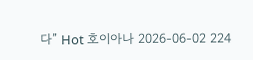다” Hot 호이아나 2026-06-02 224